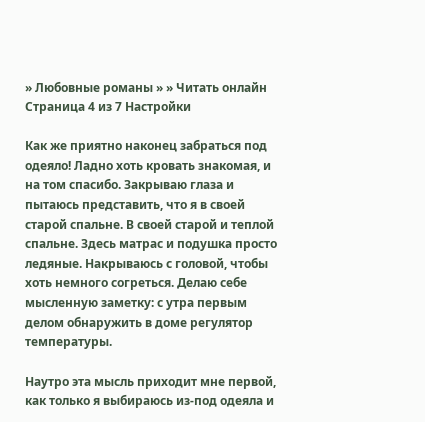» Любовные романы » » Читать онлайн
Страница 4 из 7 Настройки

Как же приятно наконец забраться под одеяло! Ладно хоть кровать знакомая, и на том спасибо. Закрываю глаза и пытаюсь представить, что я в своей старой спальне. В своей старой и теплой спальне. Здесь матрас и подушка просто ледяные. Накрываюсь с головой, чтобы хоть немного согреться. Делаю себе мысленную заметку: с утра первым делом обнаружить в доме регулятор температуры.

Наутро эта мысль приходит мне первой, как только я выбираюсь из-под одеяла и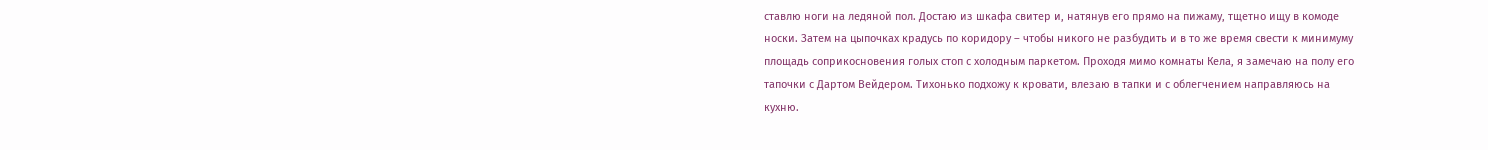ставлю ноги на ледяной пол. Достаю из шкафа свитер и, натянув его прямо на пижаму, тщетно ищу в комоде носки. Затем на цыпочках крадусь по коридору – чтобы никого не разбудить и в то же время свести к минимуму площадь соприкосновения голых стоп с холодным паркетом. Проходя мимо комнаты Кела, я замечаю на полу его тапочки с Дартом Вейдером. Тихонько подхожу к кровати, влезаю в тапки и с облегчением направляюсь на кухню.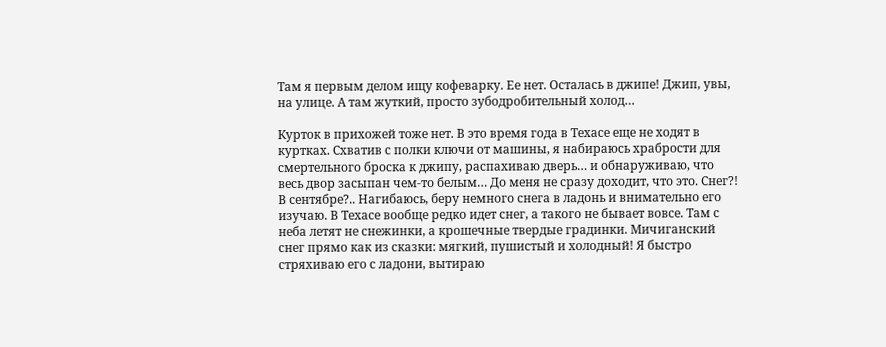Там я первым делом ищу кофеварку. Ее нет. Осталась в джипе! Джип, увы, на улице. А там жуткий, просто зубодробительный холод…

Курток в прихожей тоже нет. В это время года в Техасе еще не ходят в куртках. Схватив с полки ключи от машины, я набираюсь храбрости для смертельного броска к джипу, распахиваю дверь… и обнаруживаю, что весь двор засыпан чем-то белым… До меня не сразу доходит, что это. Снег?! В сентябре?.. Нагибаюсь, беру немного снега в ладонь и внимательно его изучаю. В Техасе вообще редко идет снег, а такого не бывает вовсе. Там с неба летят не снежинки, а крошечные твердые градинки. Мичиганский снег прямо как из сказки: мягкий, пушистый и холодный! Я быстро стряхиваю его с ладони, вытираю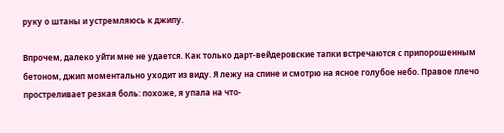руку о штаны и устремляюсь к джипу.

Впрочем, далеко уйти мне не удается. Как только дарт-вейдеровские тапки встречаются с припорошенным бетоном, джип моментально уходит из виду. Я лежу на спине и смотрю на ясное голубое небо. Правое плечо простреливает резкая боль: похоже, я упала на что-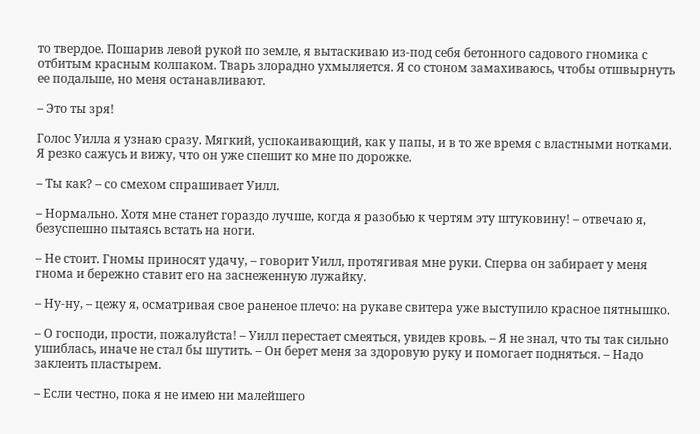то твердое. Пошарив левой рукой по земле, я вытаскиваю из-под себя бетонного садового гномика с отбитым красным колпаком. Тварь злорадно ухмыляется. Я со стоном замахиваюсь, чтобы отшвырнуть ее подальше, но меня останавливают.

– Это ты зря!

Голос Уилла я узнаю сразу. Мягкий, успокаивающий, как у папы, и в то же время с властными нотками. Я резко сажусь и вижу, что он уже спешит ко мне по дорожке.

– Ты как? – со смехом спрашивает Уилл.

– Нормально. Хотя мне станет гораздо лучше, когда я разобью к чертям эту штуковину! – отвечаю я, безуспешно пытаясь встать на ноги.

– Не стоит. Гномы приносят удачу, – говорит Уилл, протягивая мне руки. Сперва он забирает у меня гнома и бережно ставит его на заснеженную лужайку.

– Ну-ну, – цежу я, осматривая свое раненое плечо: на рукаве свитера уже выступило красное пятнышко.

– О господи, прости, пожалуйста! – Уилл перестает смеяться, увидев кровь. – Я не знал, что ты так сильно ушиблась, иначе не стал бы шутить. – Он берет меня за здоровую руку и помогает подняться. – Надо заклеить пластырем.

– Если честно, пока я не имею ни малейшего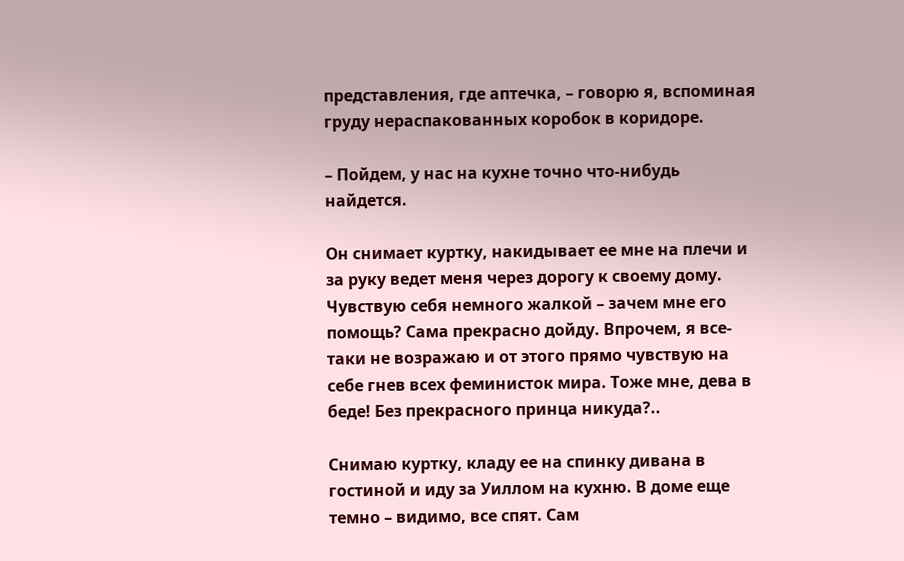представления, где аптечка, – говорю я, вспоминая груду нераспакованных коробок в коридоре.

– Пойдем, у нас на кухне точно что-нибудь найдется.

Он снимает куртку, накидывает ее мне на плечи и за руку ведет меня через дорогу к своему дому. Чувствую себя немного жалкой – зачем мне его помощь? Сама прекрасно дойду. Впрочем, я все-таки не возражаю и от этого прямо чувствую на себе гнев всех феминисток мира. Тоже мне, дева в беде! Без прекрасного принца никуда?..

Снимаю куртку, кладу ее на спинку дивана в гостиной и иду за Уиллом на кухню. В доме еще темно – видимо, все спят. Сам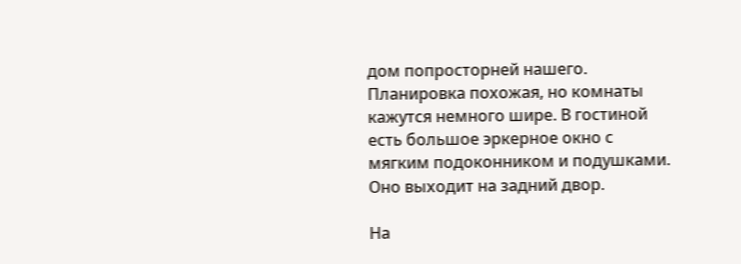дом попросторней нашего. Планировка похожая, но комнаты кажутся немного шире. В гостиной есть большое эркерное окно с мягким подоконником и подушками. Оно выходит на задний двор.

На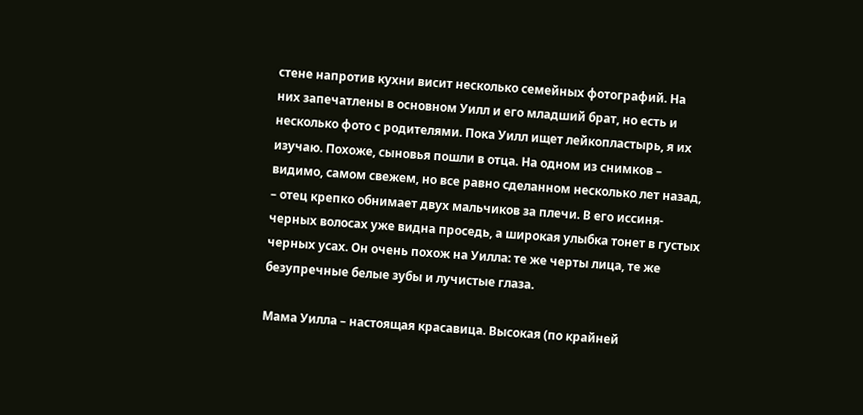стене напротив кухни висит несколько семейных фотографий. На них запечатлены в основном Уилл и его младший брат, но есть и несколько фото с родителями. Пока Уилл ищет лейкопластырь, я их изучаю. Похоже, сыновья пошли в отца. На одном из снимков – видимо, самом свежем, но все равно сделанном несколько лет назад, – отец крепко обнимает двух мальчиков за плечи. В его иссиня-черных волосах уже видна проседь, а широкая улыбка тонет в густых черных усах. Он очень похож на Уилла: те же черты лица, те же безупречные белые зубы и лучистые глаза.

Мама Уилла – настоящая красавица. Высокая (по крайней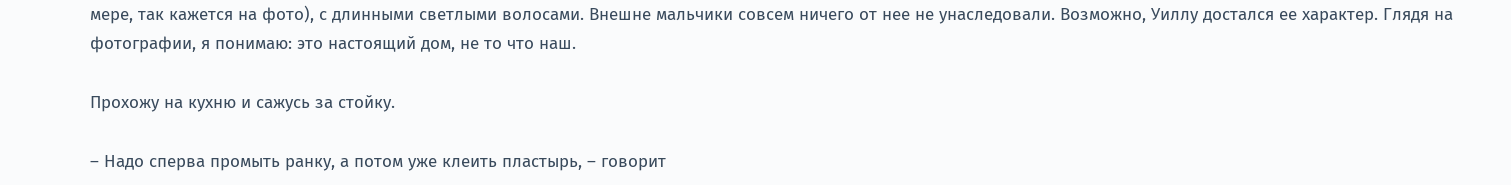мере, так кажется на фото), с длинными светлыми волосами. Внешне мальчики совсем ничего от нее не унаследовали. Возможно, Уиллу достался ее характер. Глядя на фотографии, я понимаю: это настоящий дом, не то что наш.

Прохожу на кухню и сажусь за стойку.

– Надо сперва промыть ранку, а потом уже клеить пластырь, – говорит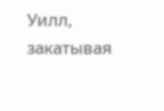Уилл, закатывая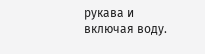рукава и включая воду.